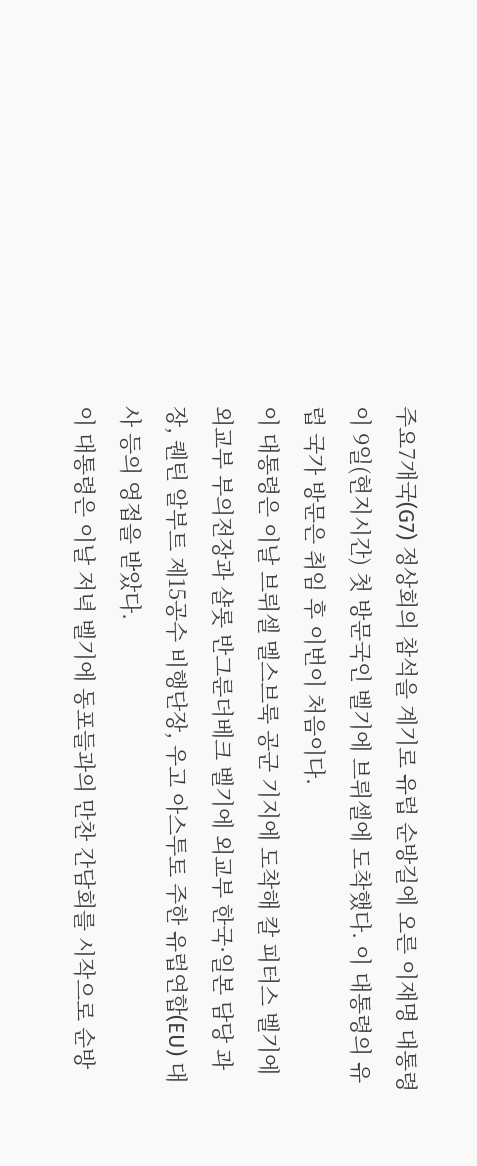주요7개국(G7) 정상회의 참석을 계기로 유럽 순방길에 오른 이재명 대통령이 9일(현지시간) 첫 방문국인 벨기에 브뤼셀에 도착했다. 이 대통령의 유럽 국가 방문은 취임 후 이번이 처음이다.
이 대통령은 이날 브뤼셀 멜스브룩 공군 기지에 도착해 칼 피터스 벨기에 외교부 부의전장과 샬롯 반그룬더베크 벨기에 외교부 한국·일본 담당 과장, 퀜틴 알부트 제15공수 비행단장, 우고 아스투토 주한 유럽연합(EU) 대사 등의 영접을 받았다.
이 대통령은 이날 저녁 벨기에 동포들과의 만찬 간담회를 시작으로 순방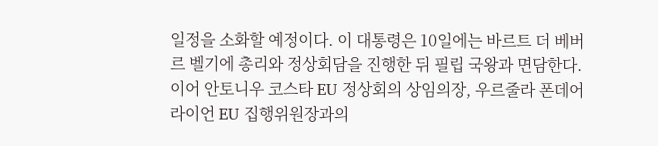일정을 소화할 예정이다. 이 대통령은 10일에는 바르트 더 베버르 벨기에 총리와 정상회담을 진행한 뒤 필립 국왕과 면담한다. 이어 안토니우 코스타 EU 정상회의 상임의장, 우르줄라 폰데어라이언 EU 집행위원장과의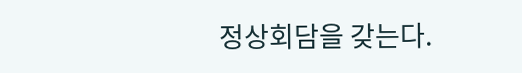정상회담을 갖는다.